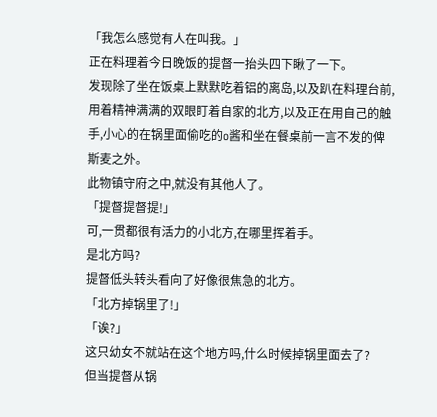「我怎么感觉有人在叫我。」
正在料理着今日晚饭的提督一抬头四下瞅了一下。
发现除了坐在饭桌上默默吃着铝的离岛,以及趴在料理台前,用着精神满满的双眼盯着自家的北方,以及正在用自己的触手,小心的在锅里面偷吃的o酱和坐在餐桌前一言不发的俾斯麦之外。
此物镇守府之中,就没有其他人了。
「提督提督提!」
可,一贯都很有活力的小北方,在哪里挥着手。
是北方吗?
提督低头转头看向了好像很焦急的北方。
「北方掉锅里了!」
「诶?」
这只幼女不就站在这个地方吗,什么时候掉锅里面去了?
但当提督从锅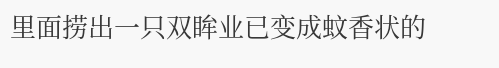里面捞出一只双眸业已变成蚊香状的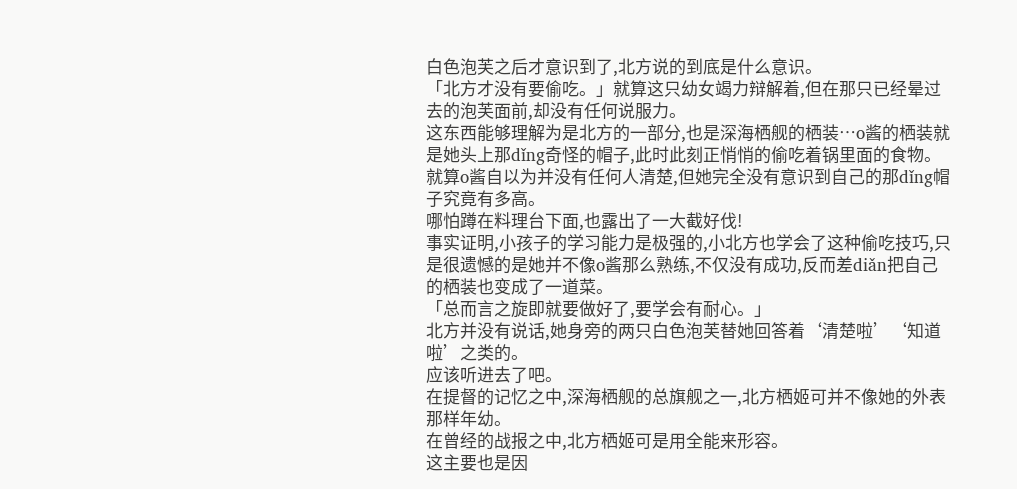白色泡芙之后才意识到了,北方说的到底是什么意识。
「北方才没有要偷吃。」就算这只幼女竭力辩解着,但在那只已经晕过去的泡芙面前,却没有任何说服力。
这东西能够理解为是北方的一部分,也是深海栖舰的栖装…o酱的栖装就是她头上那dǐng奇怪的帽子,此时此刻正悄悄的偷吃着锅里面的食物。
就算o酱自以为并没有任何人清楚,但她完全没有意识到自己的那dǐng帽子究竟有多高。
哪怕蹲在料理台下面,也露出了一大截好伐!
事实证明,小孩子的学习能力是极强的,小北方也学会了这种偷吃技巧,只是很遗憾的是她并不像o酱那么熟练,不仅没有成功,反而差diǎn把自己的栖装也变成了一道菜。
「总而言之旋即就要做好了,要学会有耐心。」
北方并没有说话,她身旁的两只白色泡芙替她回答着‘清楚啦’‘知道啦’之类的。
应该听进去了吧。
在提督的记忆之中,深海栖舰的总旗舰之一,北方栖姬可并不像她的外表那样年幼。
在曾经的战报之中,北方栖姬可是用全能来形容。
这主要也是因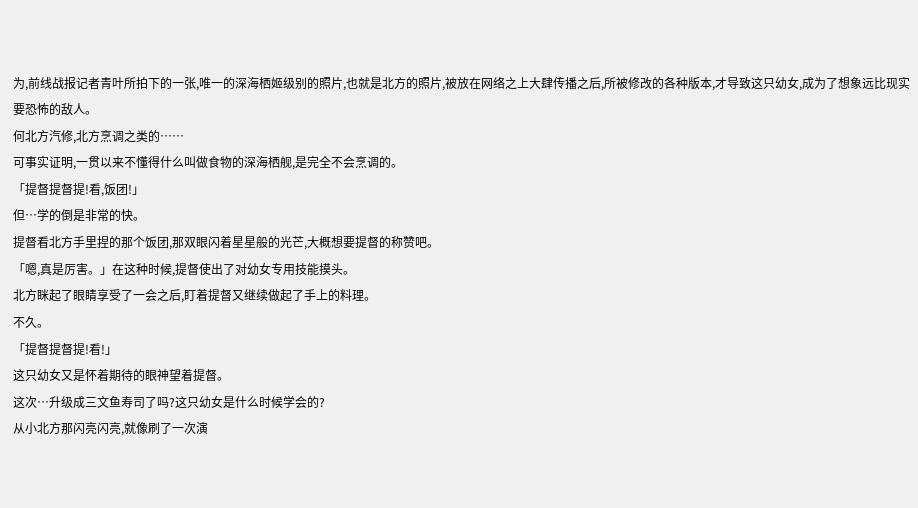为,前线战报记者青叶所拍下的一张,唯一的深海栖姬级别的照片,也就是北方的照片,被放在网络之上大肆传播之后,所被修改的各种版本,才导致这只幼女,成为了想象远比现实要恐怖的敌人。
何北方汽修,北方烹调之类的……
可事实证明,一贯以来不懂得什么叫做食物的深海栖舰,是完全不会烹调的。
「提督提督提!看,饭团!」
但…学的倒是非常的快。
提督看北方手里捏的那个饭团,那双眼闪着星星般的光芒,大概想要提督的称赞吧。
「嗯,真是厉害。」在这种时候,提督使出了对幼女专用技能摸头。
北方眯起了眼睛享受了一会之后,盯着提督又继续做起了手上的料理。
不久。
「提督提督提!看!」
这只幼女又是怀着期待的眼神望着提督。
这次…升级成三文鱼寿司了吗?这只幼女是什么时候学会的?
从小北方那闪亮闪亮,就像刷了一次演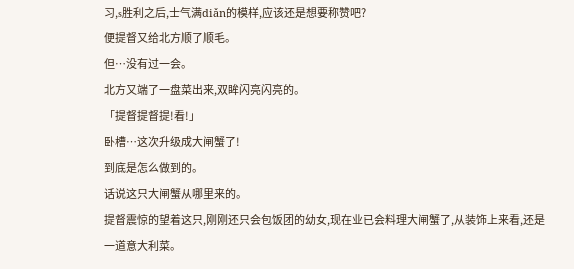习,s胜利之后,士气满diǎn的模样,应该还是想要称赞吧?
便提督又给北方顺了顺毛。
但…没有过一会。
北方又端了一盘菜出来,双眸闪亮闪亮的。
「提督提督提!看!」
卧槽…这次升级成大闸蟹了!
到底是怎么做到的。
话说这只大闸蟹从哪里来的。
提督震惊的望着这只,刚刚还只会包饭团的幼女,现在业已会料理大闸蟹了,从装饰上来看,还是一道意大利菜。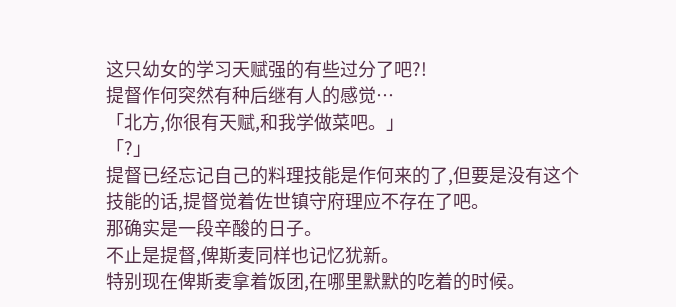这只幼女的学习天赋强的有些过分了吧?!
提督作何突然有种后继有人的感觉…
「北方,你很有天赋,和我学做菜吧。」
「?」
提督已经忘记自己的料理技能是作何来的了,但要是没有这个技能的话,提督觉着佐世镇守府理应不存在了吧。
那确实是一段辛酸的日子。
不止是提督,俾斯麦同样也记忆犹新。
特别现在俾斯麦拿着饭团,在哪里默默的吃着的时候。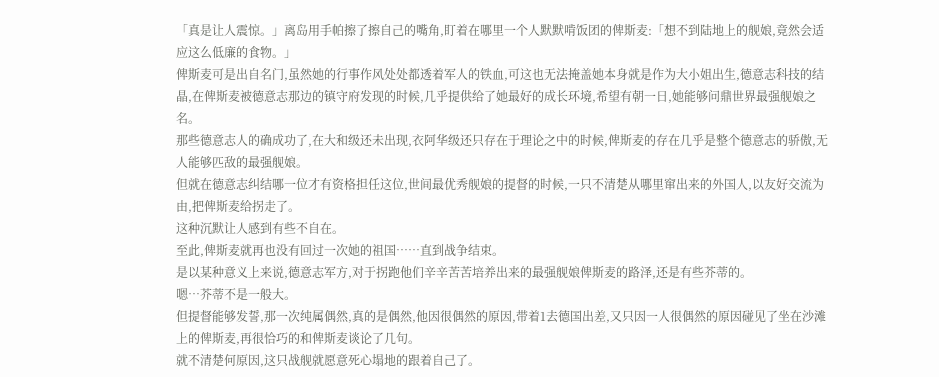「真是让人震惊。」离岛用手帕擦了擦自己的嘴角,盯着在哪里一个人默默啃饭团的俾斯麦:「想不到陆地上的舰娘,竟然会适应这么低廉的食物。」
俾斯麦可是出自名门,虽然她的行事作风处处都透着军人的铁血,可这也无法掩盖她本身就是作为大小姐出生,德意志科技的结晶,在俾斯麦被德意志那边的镇守府发现的时候,几乎提供给了她最好的成长环境,希望有朝一日,她能够问鼎世界最强舰娘之名。
那些德意志人的确成功了,在大和级还未出现,衣阿华级还只存在于理论之中的时候,俾斯麦的存在几乎是整个德意志的骄傲,无人能够匹敌的最强舰娘。
但就在德意志纠结哪一位才有资格担任这位,世间最优秀舰娘的提督的时候,一只不清楚从哪里窜出来的外国人,以友好交流为由,把俾斯麦给拐走了。
这种沉默让人感到有些不自在。
至此,俾斯麦就再也没有回过一次她的祖国……直到战争结束。
是以某种意义上来说,德意志军方,对于拐跑他们辛辛苦苦培养出来的最强舰娘俾斯麦的路泽,还是有些芥蒂的。
嗯…芥蒂不是一般大。
但提督能够发誓,那一次纯属偶然,真的是偶然,他因很偶然的原因,带着1去德国出差,又只因一人很偶然的原因碰见了坐在沙滩上的俾斯麦,再很恰巧的和俾斯麦谈论了几句。
就不清楚何原因,这只战舰就愿意死心塌地的跟着自己了。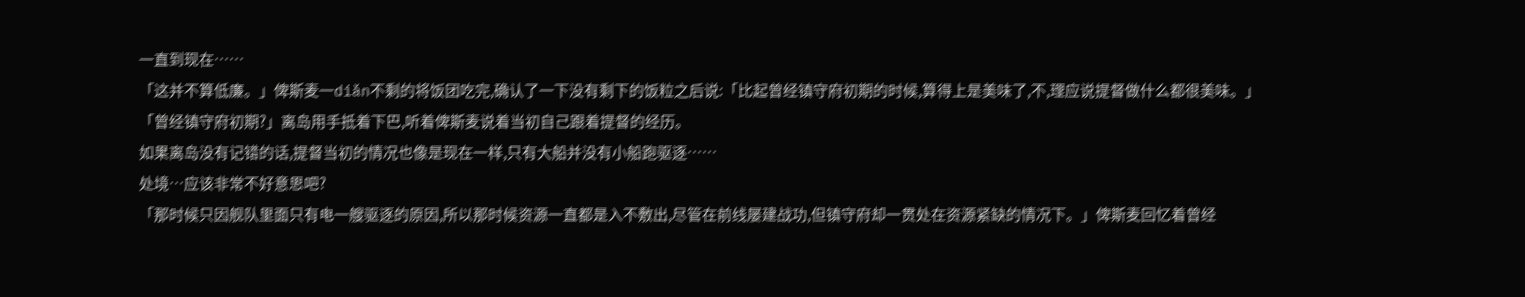一直到现在……
「这并不算低廉。」俾斯麦一diǎn不剩的将饭团吃完,确认了一下没有剩下的饭粒之后说:「比起曾经镇守府初期的时候,算得上是美味了,不,理应说提督做什么都很美味。」
「曾经镇守府初期?」离岛用手抵着下巴,听着俾斯麦说着当初自己跟着提督的经历。
如果离岛没有记错的话,提督当初的情况也像是现在一样,只有大船并没有小船跑驱逐……
处境…应该非常不好意思吧?
「那时候只因舰队里面只有电一艘驱逐的原因,所以那时候资源一直都是入不敷出,尽管在前线屡建战功,但镇守府却一贯处在资源紧缺的情况下。」俾斯麦回忆着曾经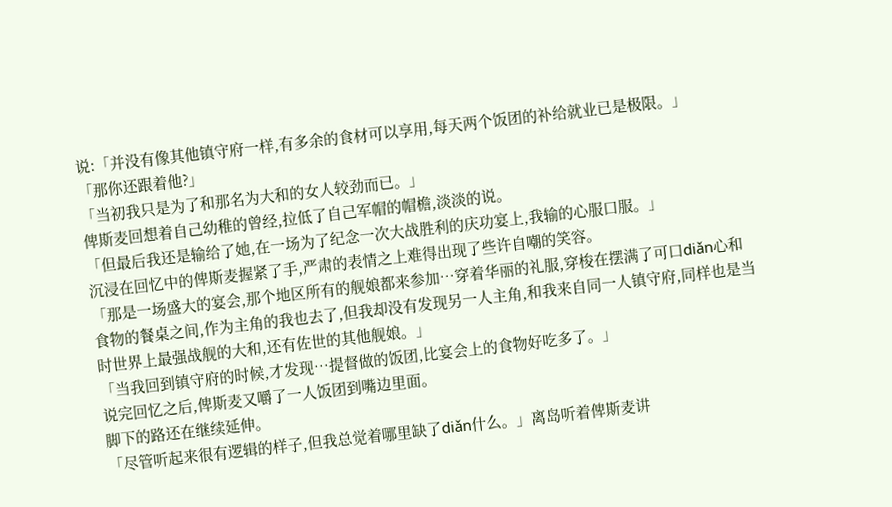说:「并没有像其他镇守府一样,有多余的食材可以享用,每天两个饭团的补给就业已是极限。」
「那你还跟着他?」
「当初我只是为了和那名为大和的女人较劲而已。」
俾斯麦回想着自己幼稚的曾经,拉低了自己军帽的帽檐,淡淡的说。
「但最后我还是输给了她,在一场为了纪念一次大战胜利的庆功宴上,我输的心服口服。」
沉浸在回忆中的俾斯麦握紧了手,严肃的表情之上难得出现了些许自嘲的笑容。
「那是一场盛大的宴会,那个地区所有的舰娘都来参加…穿着华丽的礼服,穿梭在摆满了可口diǎn心和食物的餐桌之间,作为主角的我也去了,但我却没有发现另一人主角,和我来自同一人镇守府,同样也是当时世界上最强战舰的大和,还有佐世的其他舰娘。」
「当我回到镇守府的时候,才发现…提督做的饭团,比宴会上的食物好吃多了。」
说完回忆之后,俾斯麦又嚼了一人饭团到嘴边里面。
脚下的路还在继续延伸。
「尽管听起来很有逻辑的样子,但我总觉着哪里缺了diǎn什么。」离岛听着俾斯麦讲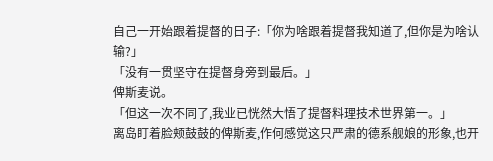自己一开始跟着提督的日子:「你为啥跟着提督我知道了,但你是为啥认输?」
「没有一贯坚守在提督身旁到最后。」
俾斯麦说。
「但这一次不同了,我业已恍然大悟了提督料理技术世界第一。」
离岛盯着脸颊鼓鼓的俾斯麦,作何感觉这只严肃的德系舰娘的形象,也开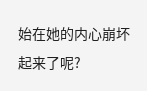始在她的内心崩坏起来了呢?